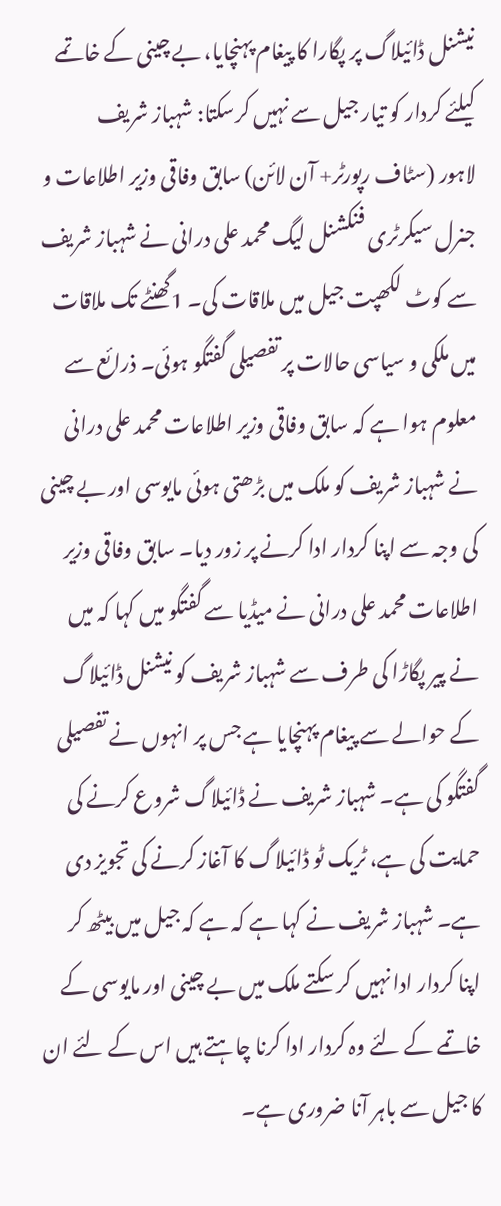نیشنل ڈائیلاگ پر پگارا کا پیغام پہنچایا، بے چینی کے خاتمے کیلئے کردار کو تیار جیل سے نہیں کرسکتا: شہباز شریف
لاہور (سٹاف رپورٹر+ آن لائن) سابق وفاقی وزیر اطلاعات و جنرل سیکرٹری فنکشنل لیگ محمد علی درانی نے شہباز شریف سے کوٹ لکھپت جیل میں ملاقات کی۔ 1گھنٹے تک ملاقات میں ملکی و سیاسی حالات پر تفصیلی گفتگو ہوئی۔ ذرائع سے معلوم ہوا ہے کہ سابق وفاقی وزیر اطلاعات محمد علی درانی نے شہباز شریف کو ملک میں بڑھتی ہوئی مایوسی اور بے چینی کی وجہ سے اپنا کردار ادا کرنے پر زور دیا۔ سابق وفاقی وزیر اطلاعات محمد علی درانی نے میڈیا سے گفتگو میں کہا کہ میں نے پیر پگاڑا کی طرف سے شہباز شریف کو نیشنل ڈائیلاگ کے حوالے سے پیغام پہنچایا ہے جس پر انہوں نے تفصیلی گفتگو کی ہے۔ شہباز شریف نے ڈائیلاگ شروع کرنے کی حمایت کی ہے، ٹریک ٹو ڈائیلاگ کا آغاز کرنے کی تجویز دی ہے۔ شہباز شریف نے کہا ہے کہ ہے کہ جیل میں بیٹھ کر اپنا کردار ادا نہیں کر سکتے ملک میں بے چینی اور مایوسی کے خاتمے کے لئے وہ کردار ادا کرنا چاہتے ہیں اس کے لئے ان کا جیل سے باہر آنا ضروری ہے۔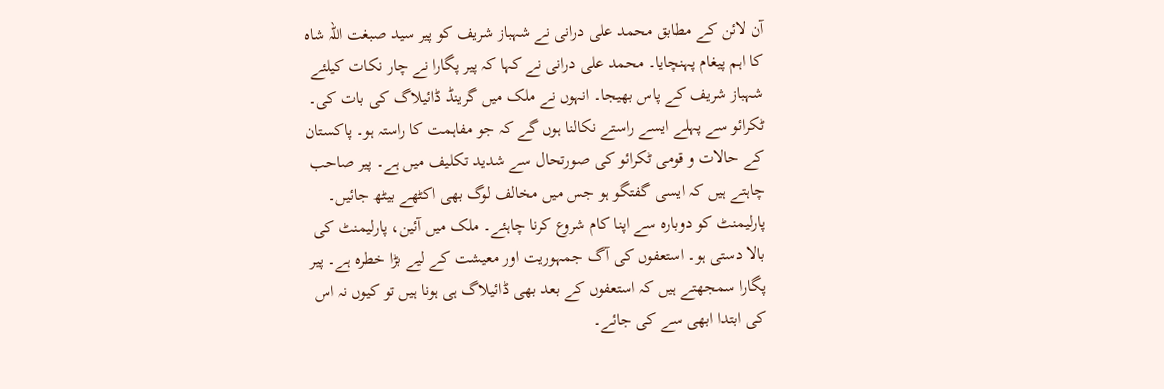آن لائن کے مطابق محمد علی درانی نے شہباز شریف کو پیر سید صبغت اللہ شاہ کا اہم پیغام پہنچایا۔ محمد علی درانی نے کہا کہ پیر پگارا نے چار نکات کیلئے شہباز شریف کے پاس بھیجا۔ انہوں نے ملک میں گرینڈ ڈائیلاگ کی بات کی۔ ٹکرائو سے پہلے ایسے راستے نکالنا ہوں گے کہ جو مفاہمت کا راستہ ہو۔ پاکستان کے حالات و قومی ٹکرائو کی صورتحال سے شدید تکلیف میں ہے۔ پیر صاحب چاہتے ہیں کہ ایسی گفتگو ہو جس میں مخالف لوگ بھی اکٹھے بیٹھ جائیں۔ پارلیمنٹ کو دوبارہ سے اپنا کام شروع کرنا چاہئے۔ ملک میں آئین، پارلیمنٹ کی بالا دستی ہو۔ استعفوں کی آگ جمہوریت اور معیشت کے لیے بڑا خطرہ ہے۔ پیر پگارا سمجھتے ہیں کہ استعفوں کے بعد بھی ڈائیلاگ ہی ہونا ہیں تو کیوں نہ اس کی ابتدا ابھی سے کی جائے۔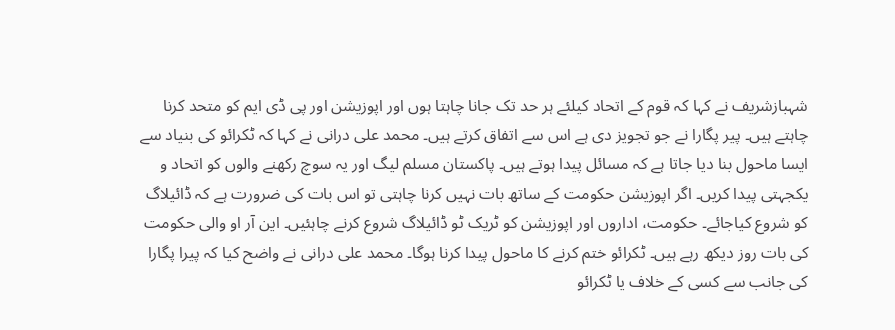شہبازشریف نے کہا کہ قوم کے اتحاد کیلئے ہر حد تک جانا چاہتا ہوں اور اپوزیشن اور پی ڈی ایم کو متحد کرنا چاہتے ہیں۔ پیر پگارا نے جو تجویز دی ہے اس سے اتفاق کرتے ہیں۔ محمد علی درانی نے کہا کہ ٹکرائو کی بنیاد سے ایسا ماحول بنا دیا جاتا ہے کہ مسائل پیدا ہوتے ہیں۔ پاکستان مسلم لیگ اور یہ سوچ رکھنے والوں کو اتحاد و یکجہتی پیدا کریں۔ اگر اپوزیشن حکومت کے ساتھ بات نہیں کرنا چاہتی تو اس بات کی ضرورت ہے کہ ڈائیلاگ کو شروع کیاجائے۔ حکومت، اداروں اور اپوزیشن کو ٹریک ٹو ڈائیلاگ شروع کرنے چاہئیں۔ این آر او والی حکومت کی بات روز دیکھ رہے ہیں۔ ٹکرائو ختم کرنے کا ماحول پیدا کرنا ہوگا۔ محمد علی درانی نے واضح کیا کہ پیرا پگارا کی جانب سے کسی کے خلاف یا ٹکرائو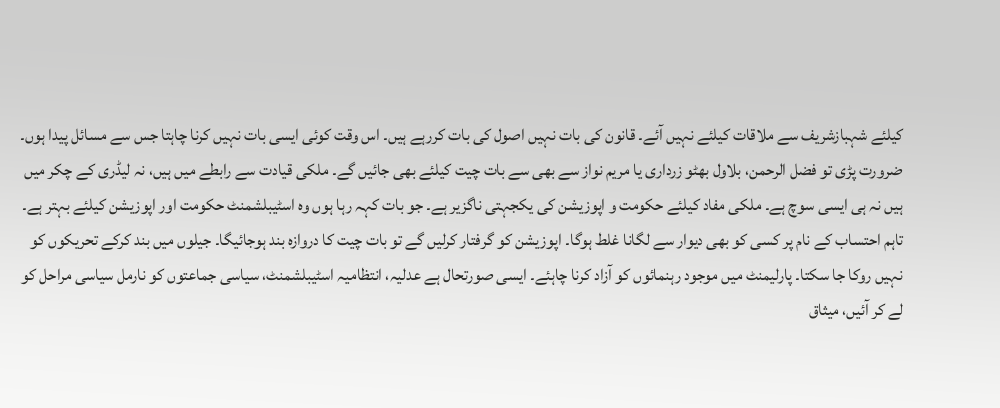کیلئے شہبازشریف سے ملاقات کیلئے نہیں آئے۔ قانون کی بات نہیں اصول کی بات کررہے ہیں۔ اس وقت کوئی ایسی بات نہیں کرنا چاہتا جس سے مسائل پیدا ہوں۔ ضرورت پڑی تو فضل الرحمن، بلاول بھٹو زرداری یا مریم نواز سے بھی سے بات چیت کیلئے بھی جائیں گے۔ ملکی قیادت سے رابطے میں ہیں، نہ لیڈری کے چکر میں ہیں نہ ہی ایسی سوچ ہے۔ ملکی مفاد کیلئے حکومت و اپوزیشن کی یکجہتی ناگزیر ہے۔ جو بات کہہ رہا ہوں وہ اسٹیبلشمنٹ حکومت اور اپوزیشن کیلئے بہتر ہے۔ تاہم احتساب کے نام پر کسی کو بھی دیوار سے لگانا غلط ہوگا۔ اپوزیشن کو گرفتار کرلیں گے تو بات چیت کا دروازہ بند ہوجائیگا۔ جیلوں میں بند کرکے تحریکوں کو نہیں روکا جا سکتا۔ پارلیمنٹ میں موجود رہنمائوں کو آزاد کرنا چاہئے۔ ایسی صورتحال ہے عدلیہ، انتظامیہ اسٹیبلشمنٹ، سیاسی جماعتوں کو نارمل سیاسی مراحل کو لے کر آئیں، میثاق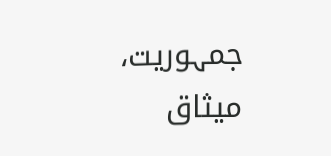جمہوریت، میثاق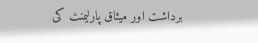برداشت اور میثاق پارلیمنٹ کی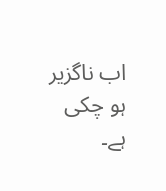اب ناگزیر ہو چکی ہے۔